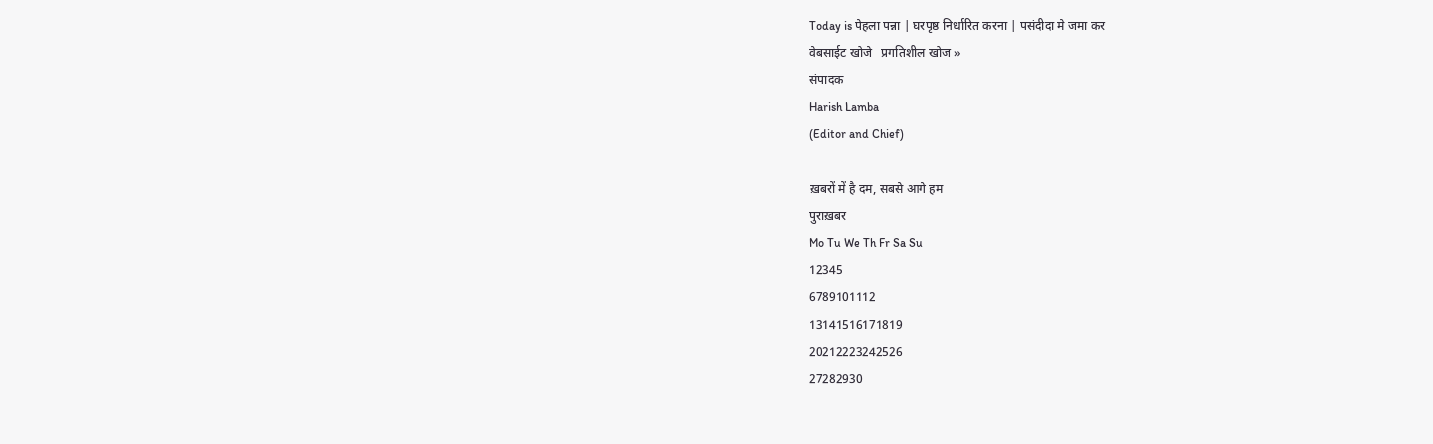Today is पेहला पन्ना | घरपृष्ठ निर्धारित करना | पसंदीदा मे जमा कर
वेबसाईट खोजे   प्रगतिशील खोज »
संपादक
Harish Lamba
(Editor and Chief)

ख़बरों में है दम, सबसे आगे हम
पुराख़बर
Mo Tu We Th Fr Sa Su
12345
6789101112
13141516171819
20212223242526
27282930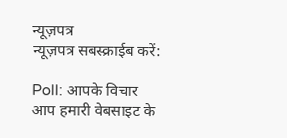न्यूज़पत्र
न्यूज़पत्र सबस्क्राईब करें:

Poll: आपके विचार
आप हमारी वेबसाइट के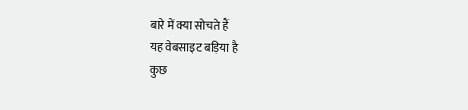बारे में क्या सोचते हैं
यह वेबसाइट बड़िया है
कुछ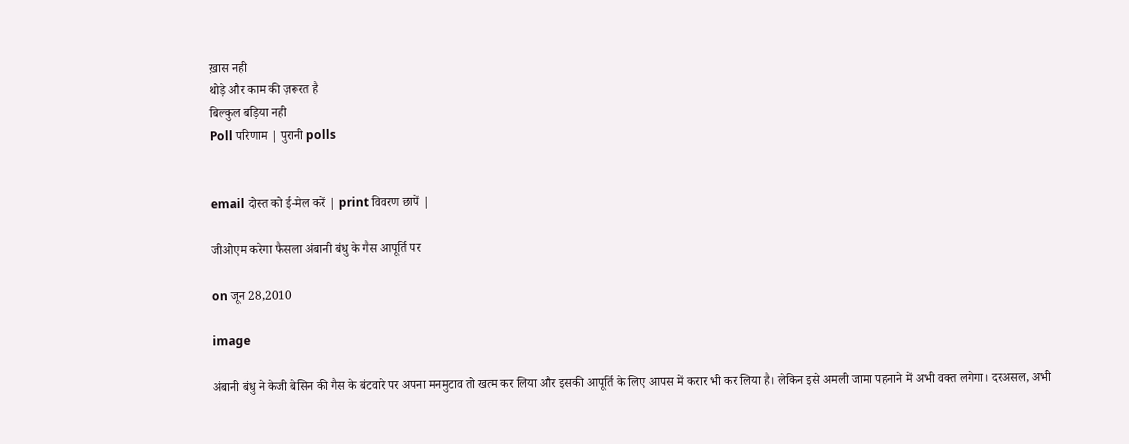ख़ास नही
थोड़े और काम की ज़रूरत है
बिल्कुल बड़िया नही
Poll परिणाम | पुरानी polls


email दोस्त को ई-मेल करें | print विवरण छापें |

जीओएम करेगा फैसला अंबानी बंधु के गैस आपूर्ति पर

on जून 28,2010

image

अंबानी बंधु ने केजी बेसिन की गैस के बंटवारे पर अपना मनमुटाव तो खत्म कर लिया और इसकी आपूर्ति के लिए आपस में करार भी कर लिया है। लेकिन इसे अमली जामा पहनाने में अभी वक्त लगेगा। दरअसल, अभी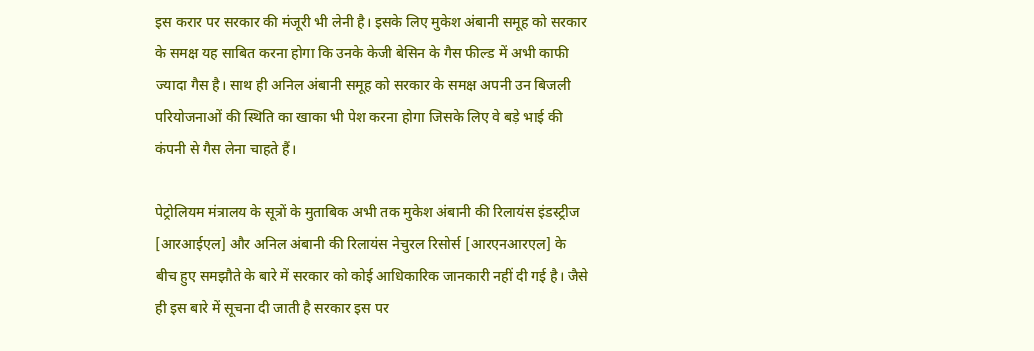इस करार पर सरकार की मंजूरी भी लेनी है। इसके लिए मुकेश अंबानी समूह को सरकार के समक्ष यह साबित करना होगा कि उनके केजी बेसिन के गैस फील्ड में अभी काफी ज्यादा गैस है। साथ ही अनिल अंबानी समूह को सरकार के समक्ष अपनी उन बिजली परियोजनाओं की स्थिति का खाका भी पेश करना होगा जिसके लिए वे बड़े भाई की कंपनी से गैस लेना चाहते हैं।

पेट्रोलियम मंत्रालय के सूत्रों के मुताबिक अभी तक मुकेश अंबानी की रिलायंस इंडस्ट्रीज [आरआईएल] और अनिल अंबानी की रिलायंस नेचुरल रिसोर्स [आरएनआरएल] के बीच हुए समझौते के बारे में सरकार को कोई आधिकारिक जानकारी नहीं दी गई है। जैसे ही इस बारे में सूचना दी जाती है सरकार इस पर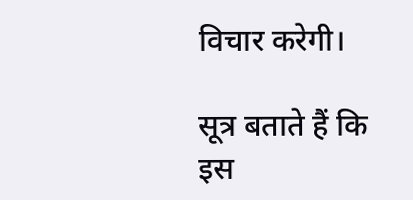विचार करेगी।

सूत्र बताते हैं कि इस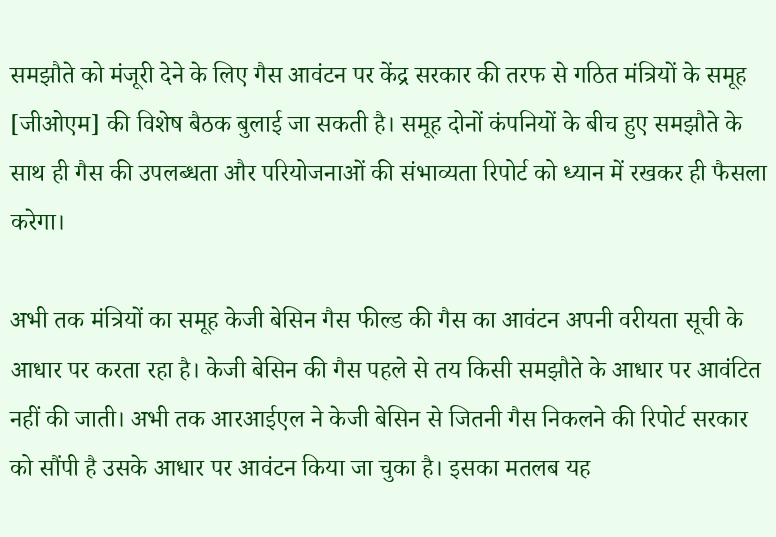समझौते को मंजूरी देने के लिए गैस आवंटन पर केंद्र सरकार की तरफ से गठित मंत्रियों के समूह [जीओएम] की विशेष बैठक बुलाई जा सकती है। समूह दोनों कंपनियों के बीच हुए समझौते के साथ ही गैस की उपलब्धता और परियोजनाओं की संभाव्यता रिपोर्ट को ध्यान में रखकर ही फैसला करेगा।

अभी तक मंत्रियों का समूह केजी बेसिन गैस फील्ड की गैस का आवंटन अपनी वरीयता सूची के आधार पर करता रहा है। केजी बेसिन की गैस पहले से तय किसी समझौते के आधार पर आवंटित नहीं की जाती। अभी तक आरआईएल ने केजी बेसिन से जितनी गैस निकलने की रिपोर्ट सरकार को सौंपी है उसके आधार पर आवंटन किया जा चुका है। इसका मतलब यह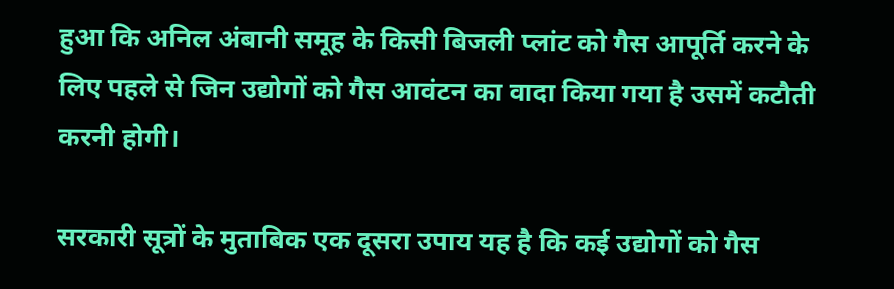हुआ कि अनिल अंबानी समूह के किसी बिजली प्लांट को गैस आपूर्ति करने के लिए पहले से जिन उद्योगों को गैस आवंटन का वादा किया गया है उसमें कटौती करनी होगी।

सरकारी सूत्रों के मुताबिक एक दूसरा उपाय यह है कि कई उद्योगों को गैस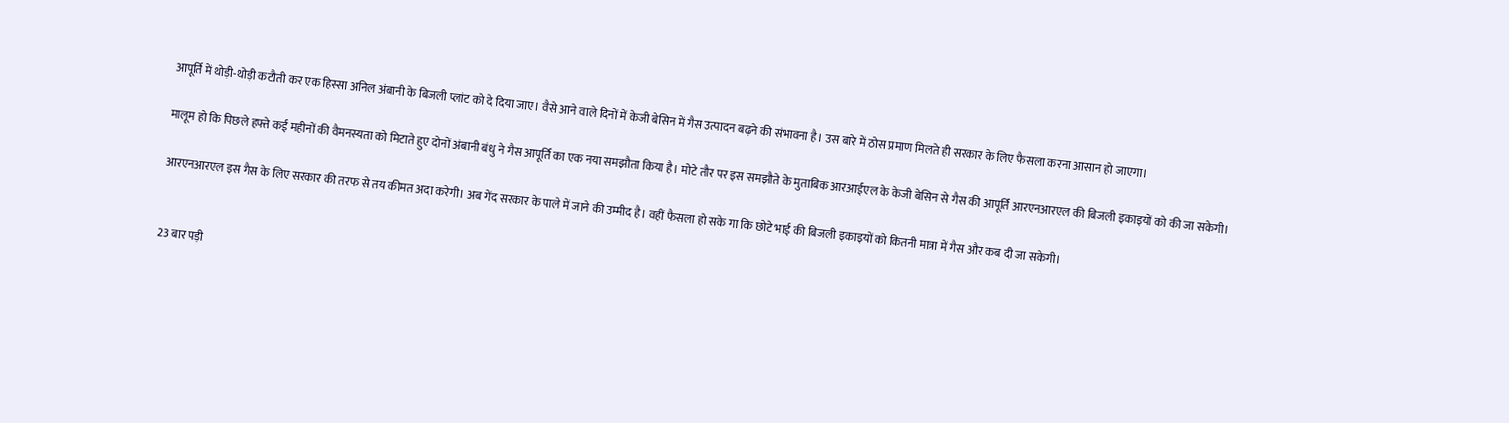आपूर्ति में थोड़ी-थोड़ी कटौती कर एक हिस्सा अनिल अंबानी के बिजली प्लांट को दे दिया जाए। वैसे आने वाले दिनों में केजी बेसिन में गैस उत्पादन बढ़ने की संभावना है। उस बारे में ठोस प्रमाण मिलते ही सरकार के लिए फैसला करना आसान हो जाएगा।

मालूम हो कि पिछले हफ्ते कई महीनों की वैमनस्यता को मिटाते हुए दोनों अंबानी बंधु ने गैस आपूर्ति का एक नया समझौता किया है। मोटे तौर पर इस समझौते के मुताबिक आरआईएल के केजी बेसिन से गैस की आपूर्ति आरएनआरएल की बिजली इकाइयों को की जा सकेगी।

आरएनआरएल इस गैस के लिए सरकार की तरफ से तय कीमत अदा करेगी। अब गेंद सरकार के पाले में जाने की उम्मीद है। वहीं फैसला हो सके गा कि छोटे भाई की बिजली इकाइयों को कितनी मात्रा में गैस और कब दी जा सकेगी।


23 बार पड़ी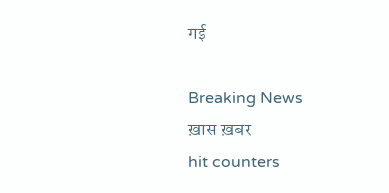गई

Breaking News
ख़ास ख़बर
hit counters